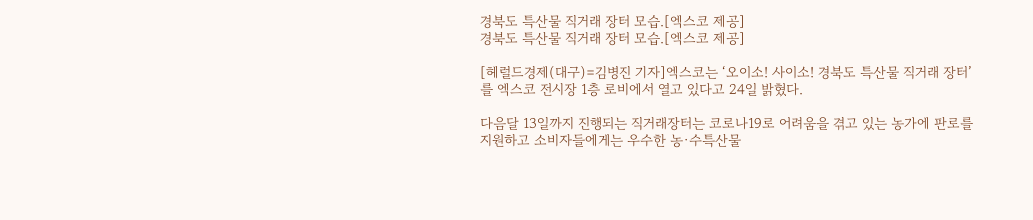경북도 특산물 직거래 장터 모습.[엑스코 제공]
경북도 특산물 직거래 장터 모습.[엑스코 제공]

[헤럴드경제(대구)=김병진 기자]엑스코는 ‘오이소! 사이소! 경북도 특산물 직거래 장터’를 엑스코 전시장 1층 로비에서 열고 있다고 24일 밝혔다.

다음달 13일까지 진행되는 직거래장터는 코로나19로 어려움을 겪고 있는 농가에 판로를 지원하고 소비자들에게는 우수한 농·수특산물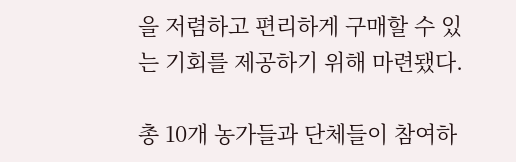을 저렴하고 편리하게 구매할 수 있는 기회를 제공하기 위해 마련됐다.

총 10개 농가들과 단체들이 참여하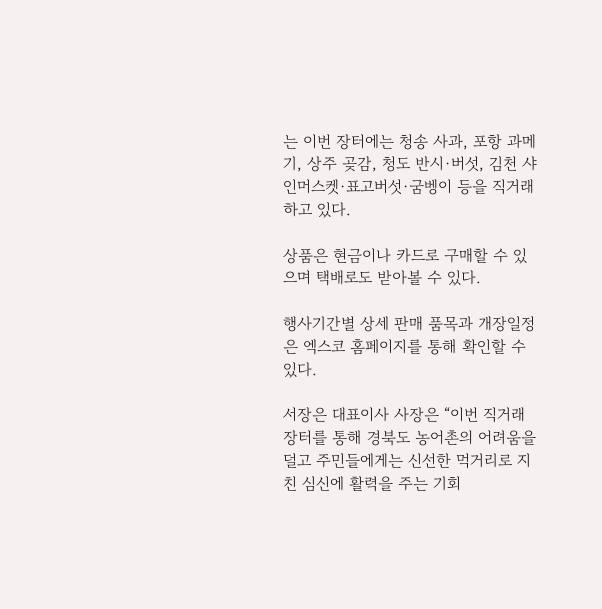는 이번 장터에는 청송 사과, 포항 과메기, 상주 곶감, 청도 반시·버섯, 김천 샤인머스켓·표고버섯·굼벵이 등을 직거래하고 있다.

상품은 현금이나 카드로 구매할 수 있으며 택배로도 받아볼 수 있다.

행사기간별 상세 판매 품목과 개장일정은 엑스코 홈페이지를 통해 확인할 수 있다.

서장은 대표이사 사장은 “이번 직거래 장터를 통해 경북도 농어촌의 어려움을 덜고 주민들에게는 신선한 먹거리로 지친 심신에 활력을 주는 기회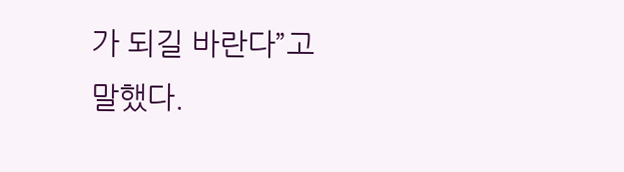가 되길 바란다”고 말했다.